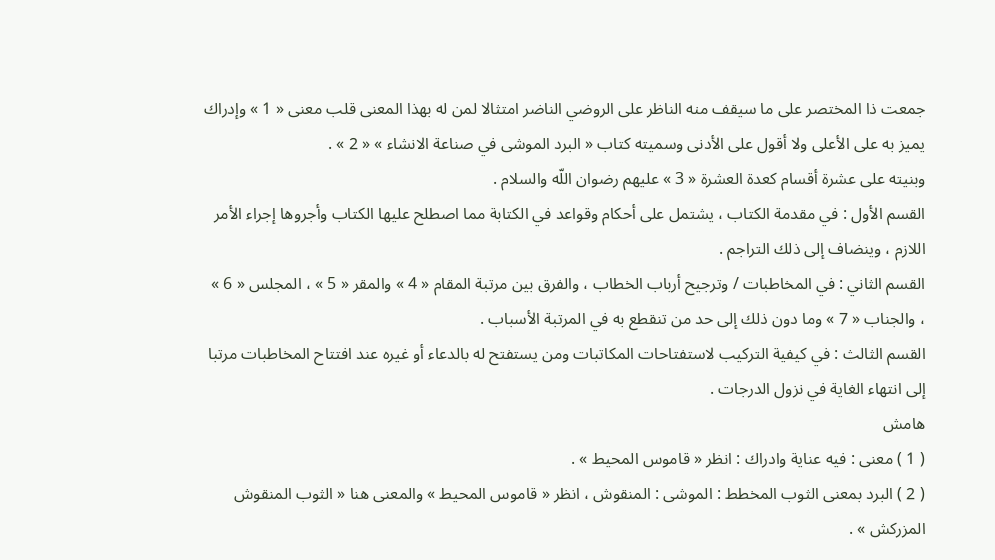جمعت ذا المختصر على ما سيقف منه الناظر على الروضي الناضر امتثالا لمن له بهذا المعنى قلب معنى « 1 » وإدراك يميز به على الأعلى ولا أقول على الأدنى وسميته كتاب « البرد الموشى في صناعة الانشاء » « 2 » .
وبنيته على عشرة أقسام كعدة العشرة « 3 » عليهم رضوان اللّه والسلام .
القسم الأول : في مقدمة الكتاب ، يشتمل على أحكام وقواعد في الكتابة مما اصطلح عليها الكتاب وأجروها إجراء الأمر اللازم ، وينضاف إلى ذلك التراجم .
القسم الثاني : في المخاطبات / وترجيح أرباب الخطاب ، والفرق بين مرتبة المقام « 4 » والمقر « 5 » ، المجلس « 6 » ، والجناب « 7 » وما دون ذلك إلى حد من تنقطع به في المرتبة الأسباب .
القسم الثالث : في كيفية التركيب لاستفتاحات المكاتبات ومن يستفتح له بالدعاء أو غيره عند افتتاح المخاطبات مرتبا إلى انتهاء الغاية في نزول الدرجات .
هامش
( 1 ) معنى : فيه عناية وادراك : انظر « قاموس المحيط » .
( 2 ) البرد بمعنى الثوب المخطط : الموشى : المنقوش ، انظر « قاموس المحيط » والمعنى هنا « الثوب المنقوش المزركش » .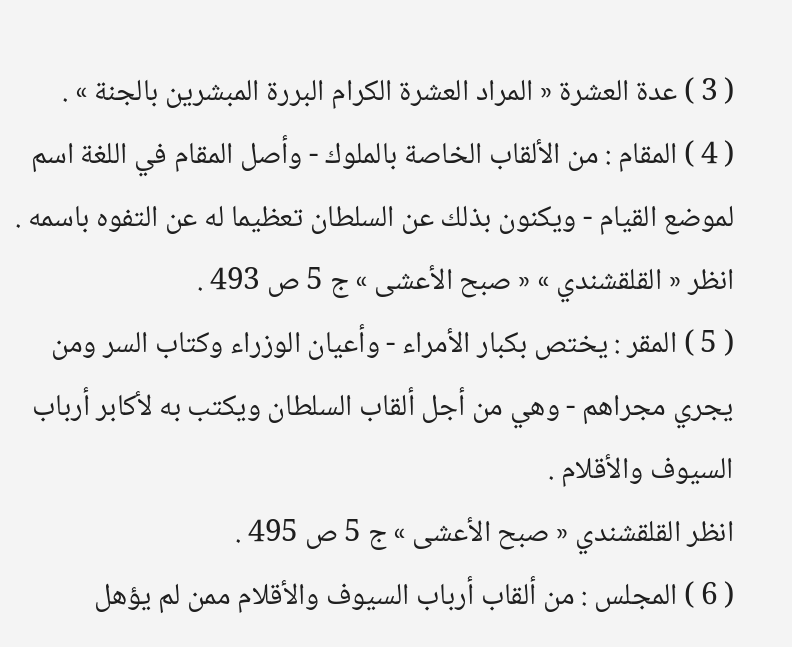( 3 ) عدة العشرة « المراد العشرة الكرام البررة المبشرين بالجنة » .
( 4 ) المقام : من الألقاب الخاصة بالملوك - وأصل المقام في اللغة اسم لموضع القيام - ويكنون بذلك عن السلطان تعظيما له عن التفوه باسمه .
انظر « القلقشندي » « صبح الأعشى » ج 5 ص 493 .
( 5 ) المقر : يختص بكبار الأمراء - وأعيان الوزراء وكتاب السر ومن يجري مجراهم - وهي من أجل ألقاب السلطان ويكتب به لأكابر أرباب السيوف والأقلام .
انظر القلقشندي « صبح الأعشى » ج 5 ص 495 .
( 6 ) المجلس : من ألقاب أرباب السيوف والأقلام ممن لم يؤهل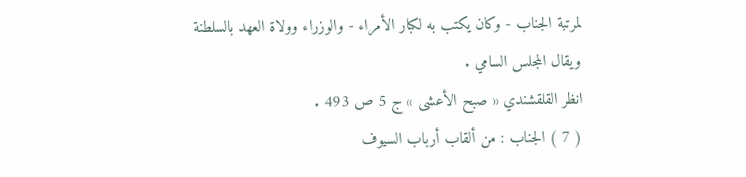لمرتبة الجناب - وكان يكتب به لكبار الأمراء - والوزراء وولاة العهد بالسلطنة ويقال المجلس السامي .
انظر القلقشندي « صبح الأعشى » ج 5 ص 493 .
( 7 ) الجناب : من ألقاب أرباب السيوف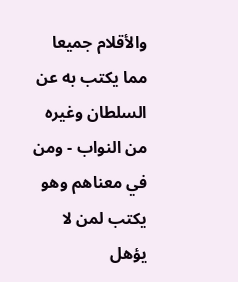والأقلام جميعا مما يكتب به عن السلطان وغيره من النواب - ومن في معناهم وهو يكتب لمن لا يؤهل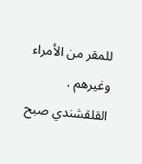للمقر من الأمراء وغيرهم .
القلقشندي صبح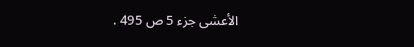الأعشى جزء 5 ص 495 .